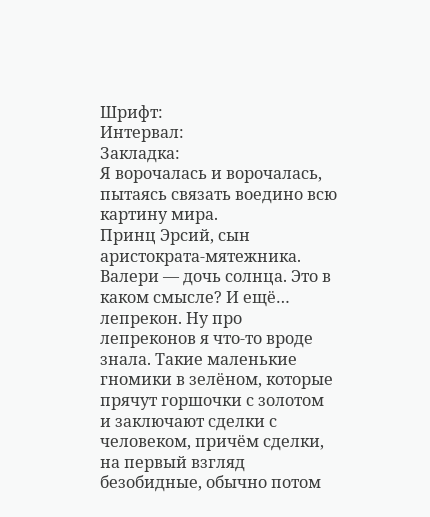Шрифт:
Интервал:
Закладка:
Я ворочалась и ворочалась, пытаясь связать воедино всю картину мира.
Принц Эрсий, сын аристократа-мятежника. Валери — дочь солнца. Это в каком смысле? И ещё… лепрекон. Ну про лепреконов я что-то вроде знала. Такие маленькие гномики в зелёном, которые прячут горшочки с золотом и заключают сделки с человеком, причём сделки, на первый взгляд безобидные, обычно потом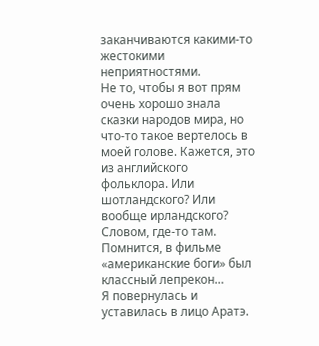заканчиваются какими-то жестокими неприятностями.
Не то, чтобы я вот прям очень хорошо знала сказки народов мира, но что-то такое вертелось в моей голове. Кажется, это из английского фольклора. Или шотландского? Или вообще ирландского? Словом, где-то там. Помнится, в фильме «американские боги» был классный лепрекон…
Я повернулась и уставилась в лицо Аратэ.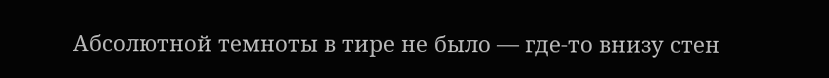Абсолютной темноты в тире не было — где-то внизу стен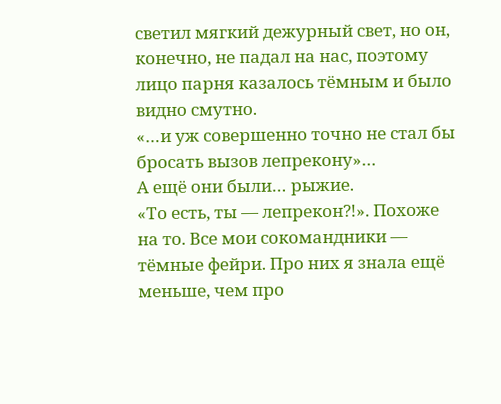светил мягкий дежурный свет, но он, конечно, не падал на нас, поэтому лицо парня казалось тёмным и было видно смутно.
«…и уж совершенно точно не стал бы бросать вызов лепрекону»…
А ещё они были… рыжие.
«То есть, ты — лепрекон⁈». Похоже на то. Все мои сокомандники — тёмные фейри. Про них я знала ещё меньше, чем про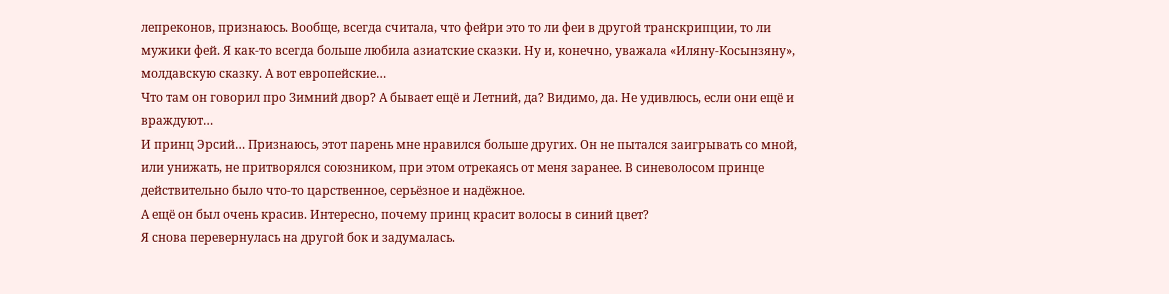лепреконов, признаюсь. Вообще, всегда считала, что фейри это то ли феи в другой транскрипции, то ли мужики фей. Я как-то всегда больше любила азиатские сказки. Ну и, конечно, уважала «Иляну-Косынзяну», молдавскую сказку. А вот европейские…
Что там он говорил про Зимний двор? А бывает ещё и Летний, да? Видимо, да. Не удивлюсь, если они ещё и враждуют…
И принц Эрсий… Признаюсь, этот парень мне нравился больше других. Он не пытался заигрывать со мной, или унижать, не притворялся союзником, при этом отрекаясь от меня заранее. В синеволосом принце действительно было что-то царственное, серьёзное и надёжное.
А ещё он был очень красив. Интересно, почему принц красит волосы в синий цвет?
Я снова перевернулась на другой бок и задумалась.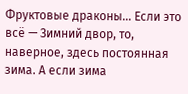Фруктовые драконы… Если это всё — Зимний двор, то, наверное, здесь постоянная зима. А если зима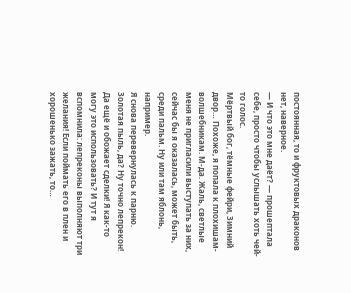постоянная, то и фруктовых драконов нет, наверное.
— И что это мне даёт? — прошептала себе, просто чтобы услышать хоть чей-то голос.
Мёртвый бог, тёмные фейри, Зимний двор… Похоже, я попала к плохишам-волшебникам. М-да. Жаль, светлые меня не пригласили выступать за них, сейчас бы я оказалась, может быть, среди пальм. Ну или там яблонь, например.
Я снова перевернулась к парню. Золотая пыль, да? Ну точно лепрекон! Да ещё и обожает сделки! Я как-то могу это использовать? И тут я вспомнила: лепреконы выполняют три желания! Если поймать его в плен и хорошенько зажать, то…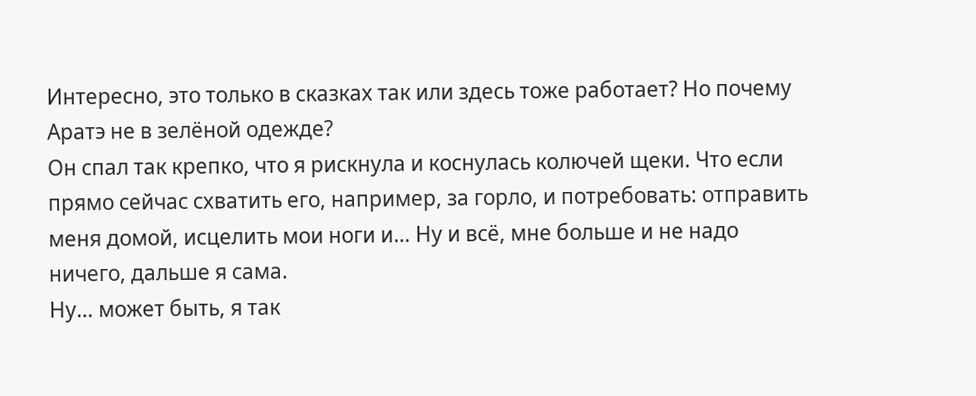Интересно, это только в сказках так или здесь тоже работает? Но почему Аратэ не в зелёной одежде?
Он спал так крепко, что я рискнула и коснулась колючей щеки. Что если прямо сейчас схватить его, например, за горло, и потребовать: отправить меня домой, исцелить мои ноги и… Ну и всё, мне больше и не надо ничего, дальше я сама.
Ну… может быть, я так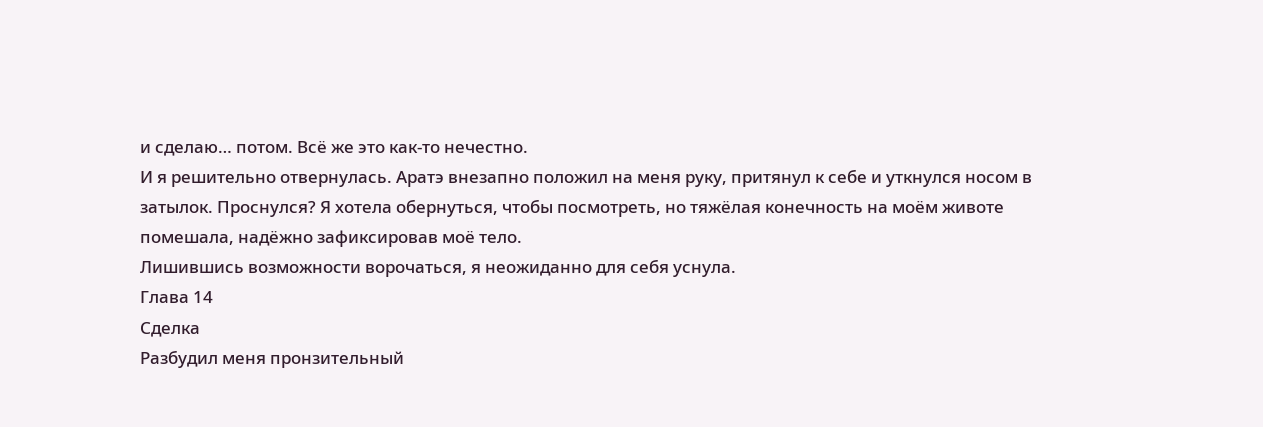и сделаю… потом. Всё же это как-то нечестно.
И я решительно отвернулась. Аратэ внезапно положил на меня руку, притянул к себе и уткнулся носом в затылок. Проснулся? Я хотела обернуться, чтобы посмотреть, но тяжёлая конечность на моём животе помешала, надёжно зафиксировав моё тело.
Лишившись возможности ворочаться, я неожиданно для себя уснула.
Глава 14
Сделка
Разбудил меня пронзительный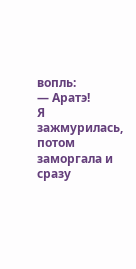вопль:
— Аратэ!
Я зажмурилась, потом заморгала и сразу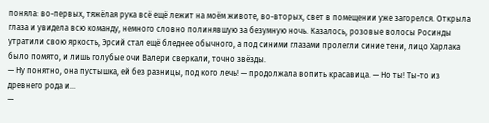поняла: во-первых, тяжёлая рука всё ещё лежит на моём животе, во-вторых, свет в помещении уже загорелся. Открыла глаза и увидела всю команду, немного словно полинявшую за безумную ночь. Казалось, розовые волосы Росинды утратили свою яркость, Эрсий стал ещё бледнее обычного, а под синими глазами пролегли синие тени, лицо Харлака было помято, и лишь голубые очи Валери сверкали, точно звёзды.
— Ну понятно, она пустышка, ей без разницы, под кого лечь! — продолжала вопить красавица. — Но ты! Ты-то из древнего рода и…
—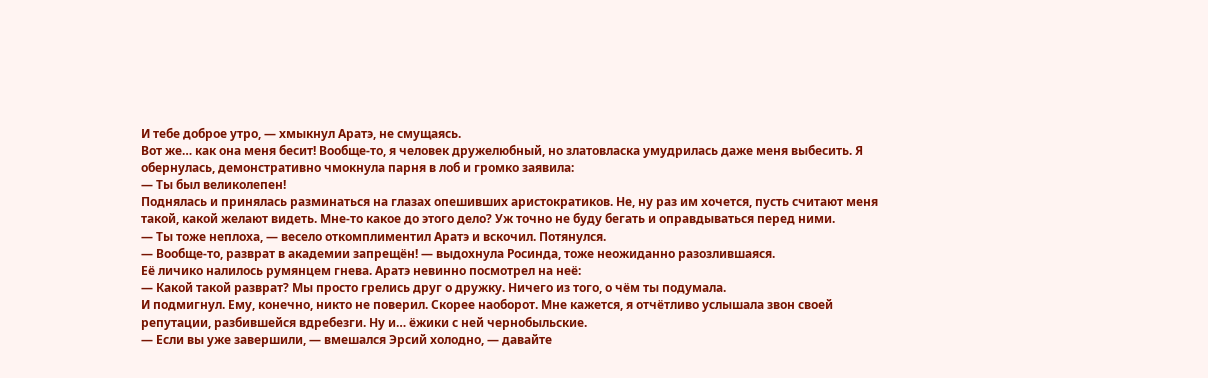И тебе доброе утро, — хмыкнул Аратэ, не смущаясь.
Вот же… как она меня бесит! Вообще-то, я человек дружелюбный, но златовласка умудрилась даже меня выбесить. Я обернулась, демонстративно чмокнула парня в лоб и громко заявила:
— Ты был великолепен!
Поднялась и принялась разминаться на глазах опешивших аристократиков. Не, ну раз им хочется, пусть считают меня такой, какой желают видеть. Мне-то какое до этого дело? Уж точно не буду бегать и оправдываться перед ними.
— Ты тоже неплоха, — весело откомплиментил Аратэ и вскочил. Потянулся.
— Вообще-то, разврат в академии запрещён! — выдохнула Росинда, тоже неожиданно разозлившаяся.
Её личико налилось румянцем гнева. Аратэ невинно посмотрел на неё:
— Какой такой разврат? Мы просто грелись друг о дружку. Ничего из того, о чём ты подумала.
И подмигнул. Ему, конечно, никто не поверил. Скорее наоборот. Мне кажется, я отчётливо услышала звон своей репутации, разбившейся вдребезги. Ну и… ёжики с ней чернобыльские.
— Если вы уже завершили, — вмешался Эрсий холодно, — давайте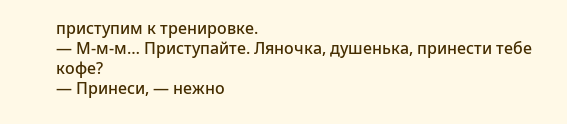приступим к тренировке.
— М-м-м… Приступайте. Ляночка, душенька, принести тебе кофе?
— Принеси, — нежно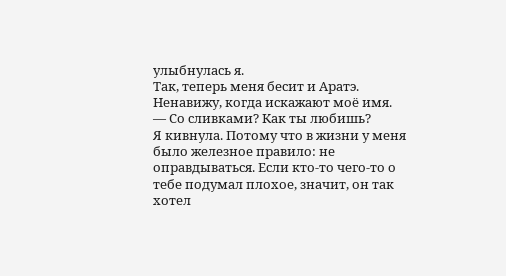улыбнулась я.
Так, теперь меня бесит и Аратэ. Ненавижу, когда искажают моё имя.
— Со сливками? Как ты любишь?
Я кивнула. Потому что в жизни у меня было железное правило: не оправдываться. Если кто-то чего-то о тебе подумал плохое, значит, он так хотел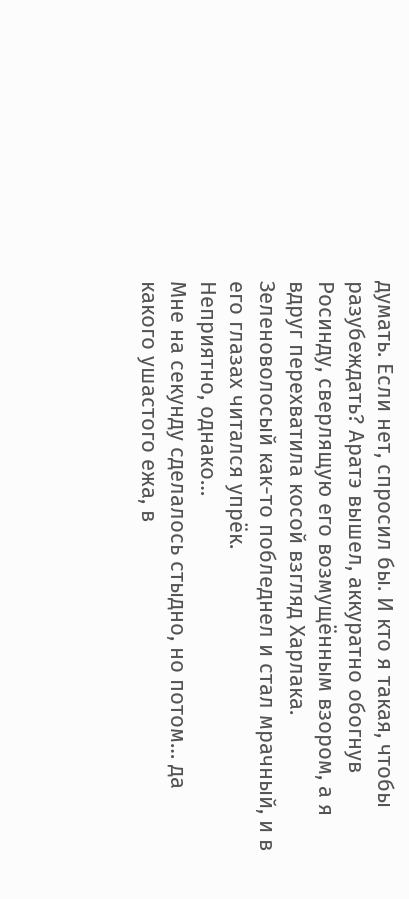думать. Если нет, спросил бы. И кто я такая, чтобы разубеждать? Аратэ вышел, аккуратно обогнув Росинду, сверлящую его возмущённым взором, а я вдруг перехватила косой взгляд Харлака. Зеленоволосый как-то побледнел и стал мрачный, и в его глазах читался упрёк.
Неприятно, однако…
Мне на секунду сделалось стыдно, но потом… да какого ушастого ежа, в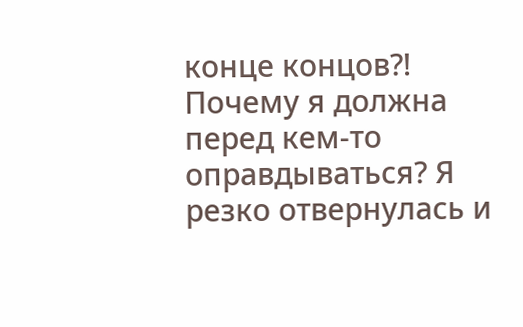конце концов⁈ Почему я должна перед кем-то оправдываться? Я резко отвернулась и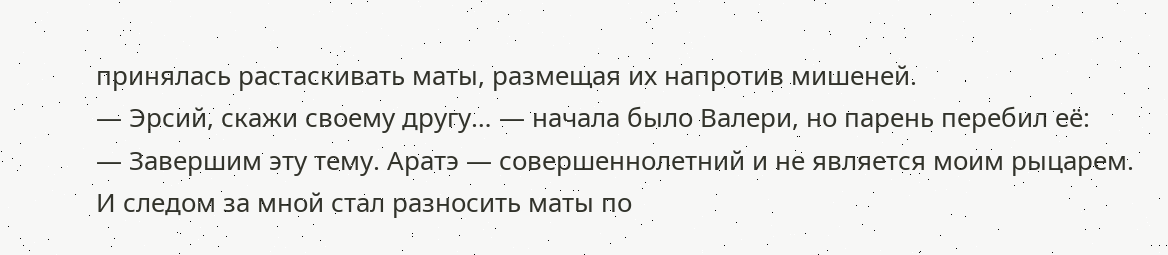принялась растаскивать маты, размещая их напротив мишеней.
— Эрсий, скажи своему другу… — начала было Валери, но парень перебил её:
— Завершим эту тему. Аратэ — совершеннолетний и не является моим рыцарем.
И следом за мной стал разносить маты по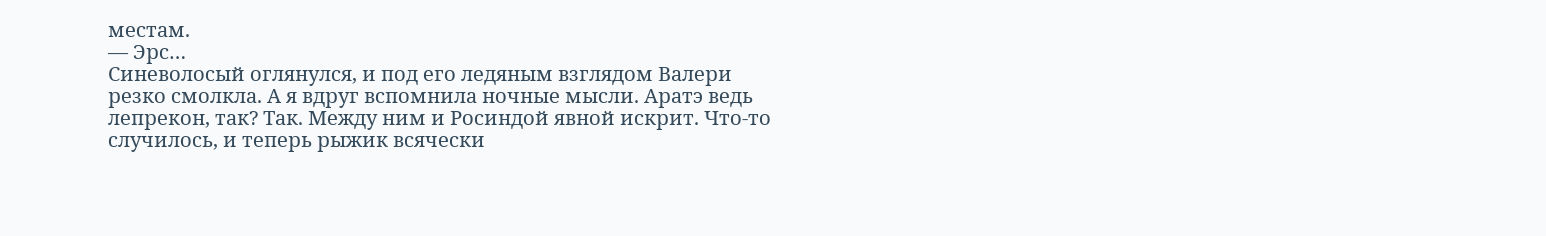местам.
— Эрс…
Синеволосый оглянулся, и под его ледяным взглядом Валери резко смолкла. А я вдруг вспомнила ночные мысли. Аратэ ведь лепрекон, так? Так. Между ним и Росиндой явной искрит. Что-то случилось, и теперь рыжик всячески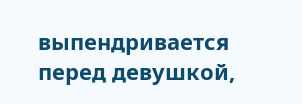выпендривается перед девушкой,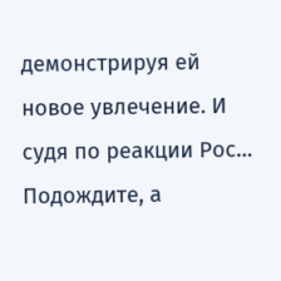демонстрируя ей новое увлечение. И судя по реакции Рос…
Подождите, а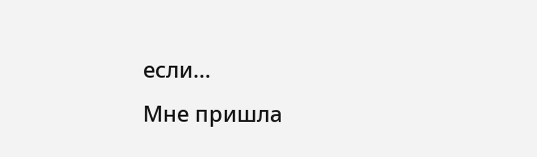если…
Мне пришла